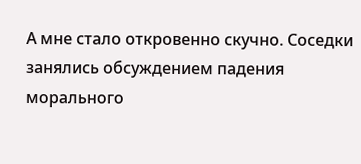А мне стало откровенно скучно. Соседки занялись обсуждением падения морального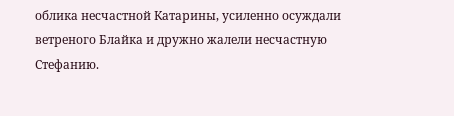облика несчастной Катарины, усиленно осуждали ветреного Блайка и дружно жалели несчастную Стефанию.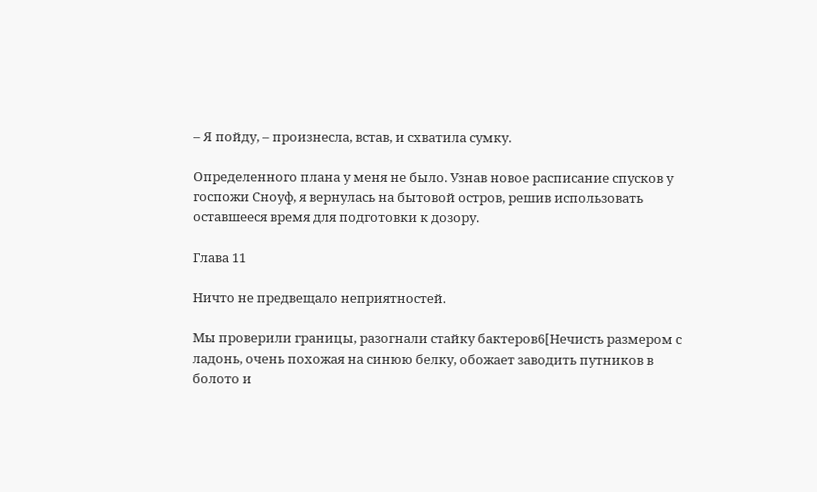– Я пойду, – произнесла, встав, и схватила сумку.

Определенного плана у меня не было. Узнав новое расписание спусков у госпожи Сноуф, я вернулась на бытовой остров, решив использовать оставшееся время для подготовки к дозору.

Глава 11

Ничто не предвещало неприятностей.

Мы проверили границы, разогнали стайку бактеров6[Нечисть размером с ладонь, очень похожая на синюю белку, обожает заводить путников в болото и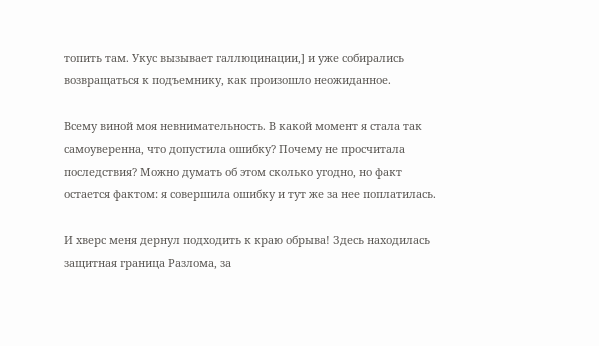топить там. Укус вызывает галлюцинации,] и уже собирались возвращаться к подъемнику, как произошло неожиданное.

Всему виной моя невнимательность. В какой момент я стала так самоуверенна, что допустила ошибку? Почему не просчитала последствия? Можно думать об этом сколько угодно, но факт остается фактом: я совершила ошибку и тут же за нее поплатилась.

И хверс меня дернул подходить к краю обрыва! Здесь находилась защитная граница Разлома, за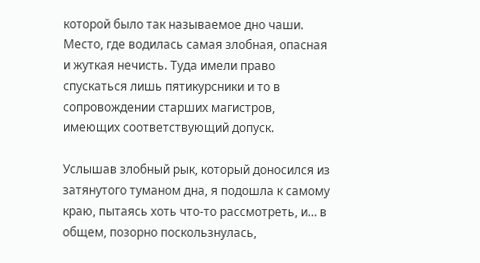которой было так называемое дно чаши. Место, где водилась самая злобная, опасная и жуткая нечисть. Туда имели право спускаться лишь пятикурсники и то в сопровождении старших магистров, имеющих соответствующий допуск.

Услышав злобный рык, который доносился из затянутого туманом дна, я подошла к самому краю, пытаясь хоть что-то рассмотреть, и… в общем, позорно поскользнулась,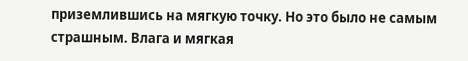приземлившись на мягкую точку. Но это было не самым страшным. Влага и мягкая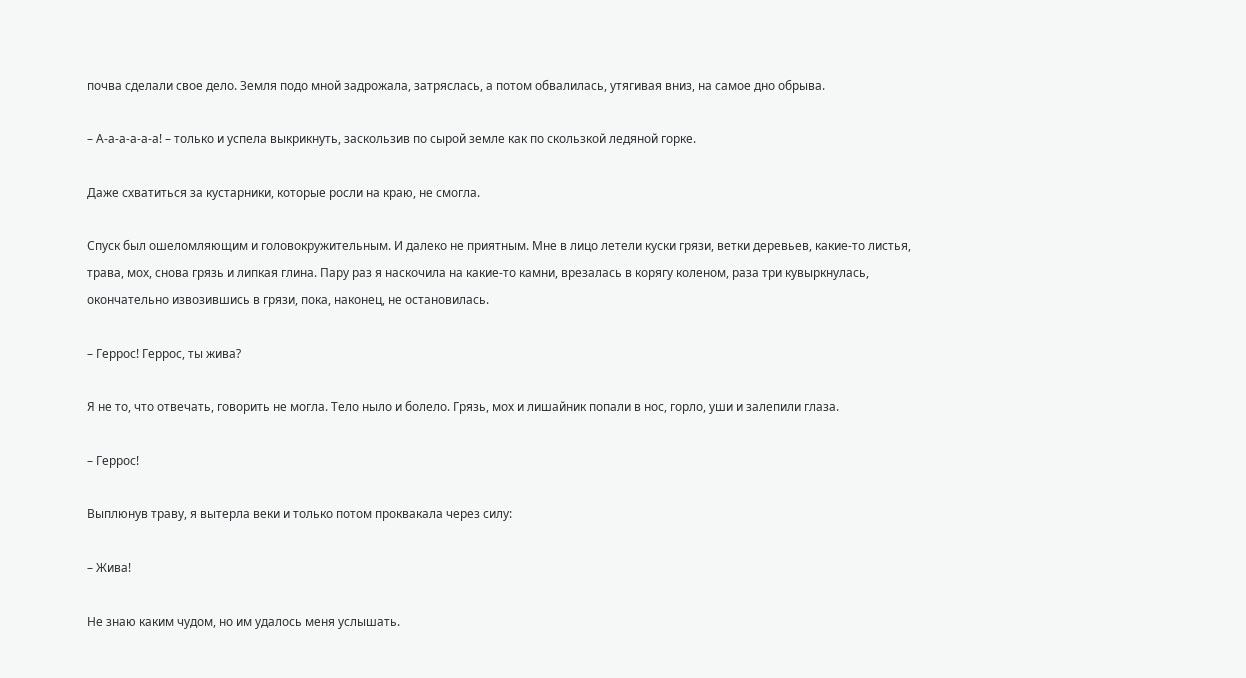почва сделали свое дело. Земля подо мной задрожала, затряслась, а потом обвалилась, утягивая вниз, на самое дно обрыва.

– А-а-а-а-а-а! – только и успела выкрикнуть, заскользив по сырой земле как по скользкой ледяной горке.

Даже схватиться за кустарники, которые росли на краю, не смогла.

Спуск был ошеломляющим и головокружительным. И далеко не приятным. Мне в лицо летели куски грязи, ветки деревьев, какие-то листья, трава, мох, снова грязь и липкая глина. Пару раз я наскочила на какие-то камни, врезалась в корягу коленом, раза три кувыркнулась, окончательно извозившись в грязи, пока, наконец, не остановилась.

– Геррос! Геррос, ты жива?

Я не то, что отвечать, говорить не могла. Тело ныло и болело. Грязь, мох и лишайник попали в нос, горло, уши и залепили глаза.

– Геррос!

Выплюнув траву, я вытерла веки и только потом проквакала через силу:

– Жива!

Не знаю каким чудом, но им удалось меня услышать.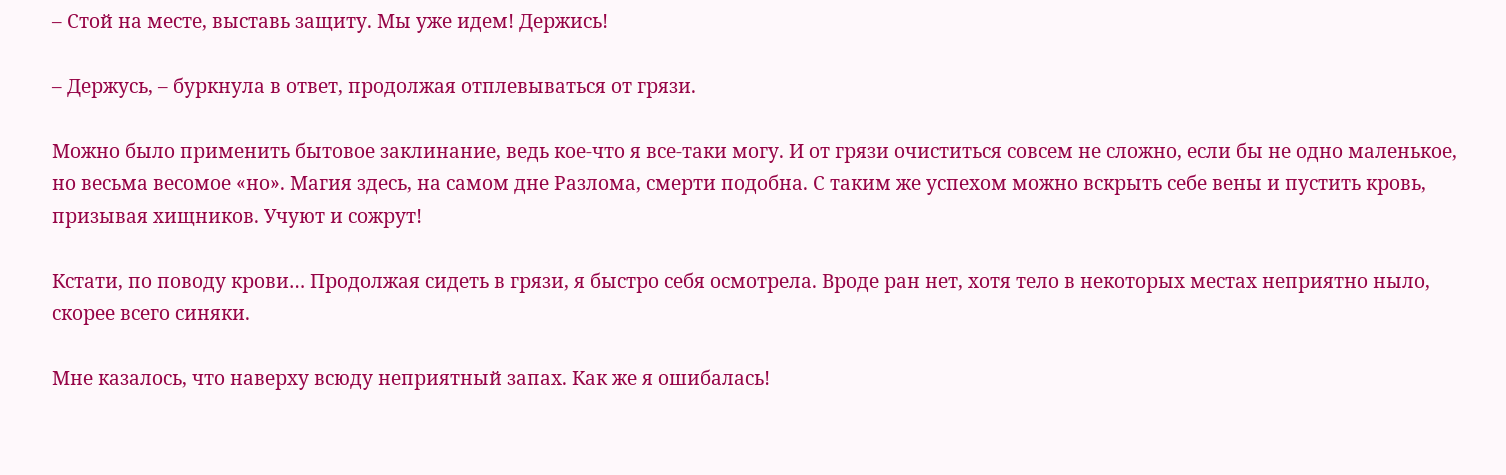– Стой на месте, выставь защиту. Мы уже идем! Держись!

– Держусь, – буркнула в ответ, продолжая отплевываться от грязи.

Можно было применить бытовое заклинание, ведь кое-что я все-таки могу. И от грязи очиститься совсем не сложно, если бы не одно маленькое, но весьма весомое «но». Магия здесь, на самом дне Разлома, смерти подобна. С таким же успехом можно вскрыть себе вены и пустить кровь, призывая хищников. Учуют и сожрут!

Кстати, по поводу крови… Продолжая сидеть в грязи, я быстро себя осмотрела. Вроде ран нет, хотя тело в некоторых местах неприятно ныло, скорее всего синяки.

Мне казалось, что наверху всюду неприятный запах. Как же я ошибалась!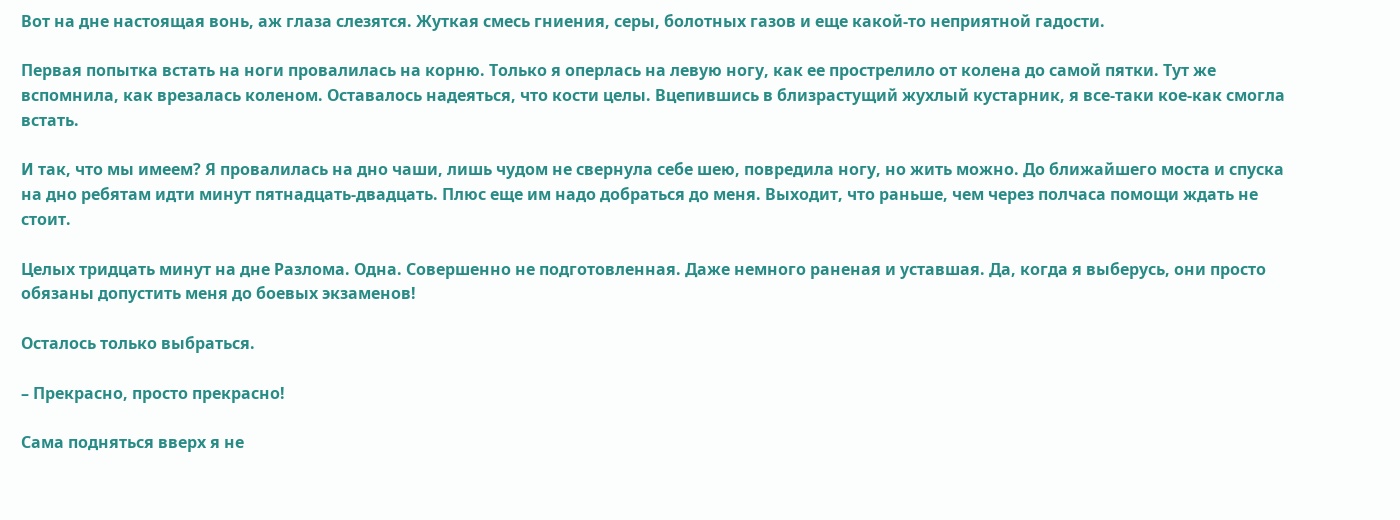Вот на дне настоящая вонь, аж глаза слезятся. Жуткая смесь гниения, серы, болотных газов и еще какой-то неприятной гадости.

Первая попытка встать на ноги провалилась на корню. Только я оперлась на левую ногу, как ее прострелило от колена до самой пятки. Тут же вспомнила, как врезалась коленом. Оставалось надеяться, что кости целы. Вцепившись в близрастущий жухлый кустарник, я все-таки кое-как смогла встать.

И так, что мы имеем? Я провалилась на дно чаши, лишь чудом не свернула себе шею, повредила ногу, но жить можно. До ближайшего моста и спуска на дно ребятам идти минут пятнадцать-двадцать. Плюс еще им надо добраться до меня. Выходит, что раньше, чем через полчаса помощи ждать не стоит.

Целых тридцать минут на дне Разлома. Одна. Совершенно не подготовленная. Даже немного раненая и уставшая. Да, когда я выберусь, они просто обязаны допустить меня до боевых экзаменов!

Осталось только выбраться.

– Прекрасно, просто прекрасно!

Сама подняться вверх я не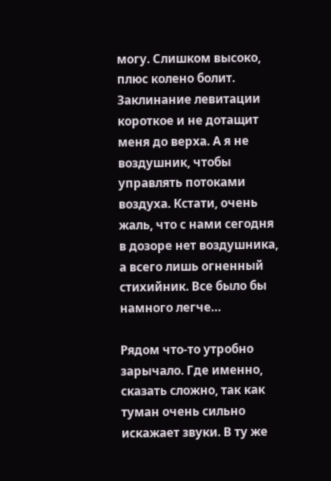могу. Слишком высоко, плюс колено болит. Заклинание левитации короткое и не дотащит меня до верха. А я не воздушник, чтобы управлять потоками воздуха. Кстати, очень жаль, что с нами сегодня в дозоре нет воздушника, а всего лишь огненный стихийник. Все было бы намного легче…

Рядом что-то утробно зарычало. Где именно, сказать сложно, так как туман очень сильно искажает звуки. В ту же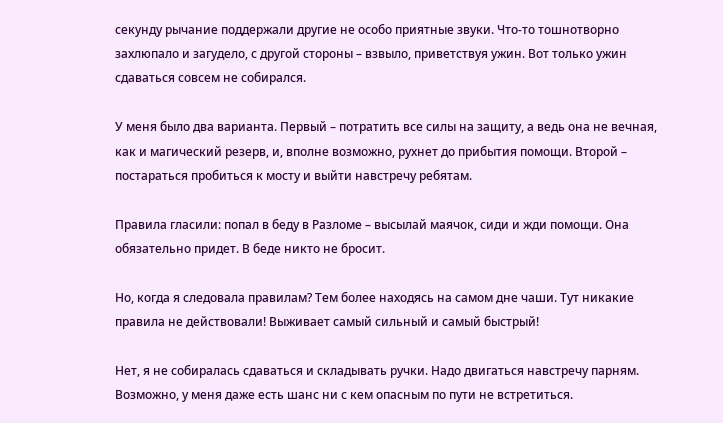секунду рычание поддержали другие не особо приятные звуки. Что-то тошнотворно захлюпало и загудело, с другой стороны – взвыло, приветствуя ужин. Вот только ужин сдаваться совсем не собирался.

У меня было два варианта. Первый – потратить все силы на защиту, а ведь она не вечная, как и магический резерв, и, вполне возможно, рухнет до прибытия помощи. Второй – постараться пробиться к мосту и выйти навстречу ребятам.

Правила гласили: попал в беду в Разломе – высылай маячок, сиди и жди помощи. Она обязательно придет. В беде никто не бросит.

Но, когда я следовала правилам? Тем более находясь на самом дне чаши. Тут никакие правила не действовали! Выживает самый сильный и самый быстрый!

Нет, я не собиралась сдаваться и складывать ручки. Надо двигаться навстречу парням. Возможно, у меня даже есть шанс ни с кем опасным по пути не встретиться.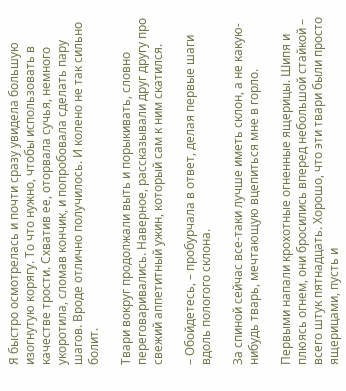Я быстро осмотрелась и почти сразу увидела большую изогнутую корягу. То что нужно, чтобы использовать в качестве трости. Схватив ее, оторвала сучья, немного укоротила, сломав кончик, и попробовала сделать пару шагов. Вроде отлично получилось. И колено не так сильно болит.

Твари вокруг продолжали выть и порыкивать, словно переговаривались. Наверное, рассказывали друг другу про свежий аппетитный ужин, который сам к ним скатился.

– Обойдетесь, – пробурчала в ответ, делая первые шаги вдоль пологого склона.

За спиной сейчас все-таки лучше иметь склон, а не какую-нибудь тварь, мечтающую вцепиться мне в горло.

Первыми напали крохотные огненные ящерицы. Шипя и плюясь огнем, они бросились вперед небольшой стайкой – всего штук пятнадцать. Хорошо, что эти твари были просто ящерицами, пусть и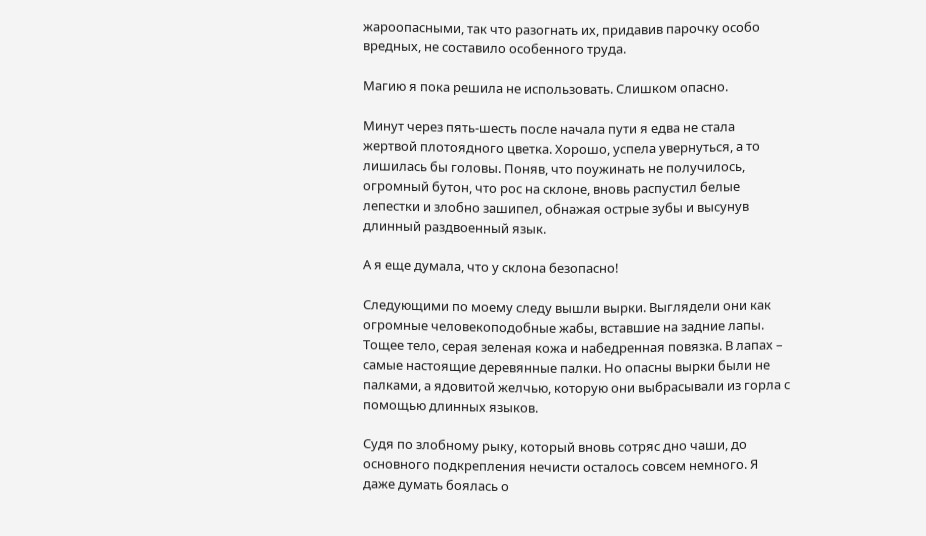жароопасными, так что разогнать их, придавив парочку особо вредных, не составило особенного труда.

Магию я пока решила не использовать. Слишком опасно.

Минут через пять-шесть после начала пути я едва не стала жертвой плотоядного цветка. Хорошо, успела увернуться, а то лишилась бы головы. Поняв, что поужинать не получилось, огромный бутон, что рос на склоне, вновь распустил белые лепестки и злобно зашипел, обнажая острые зубы и высунув длинный раздвоенный язык.

А я еще думала, что у склона безопасно!

Следующими по моему следу вышли вырки. Выглядели они как огромные человекоподобные жабы, вставшие на задние лапы. Тощее тело, серая зеленая кожа и набедренная повязка. В лапах – самые настоящие деревянные палки. Но опасны вырки были не палками, а ядовитой желчью, которую они выбрасывали из горла с помощью длинных языков.

Судя по злобному рыку, который вновь сотряс дно чаши, до основного подкрепления нечисти осталось совсем немного. Я даже думать боялась о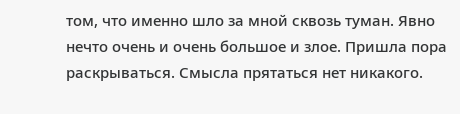том, что именно шло за мной сквозь туман. Явно нечто очень и очень большое и злое. Пришла пора раскрываться. Смысла прятаться нет никакого.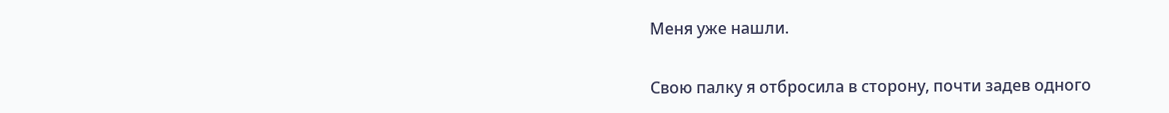Меня уже нашли.

Свою палку я отбросила в сторону, почти задев одного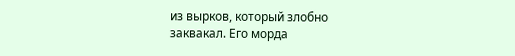из вырков, который злобно заквакал. Его морда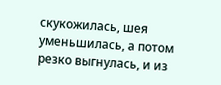скукожилась, шея уменьшилась, а потом резко выгнулась, и из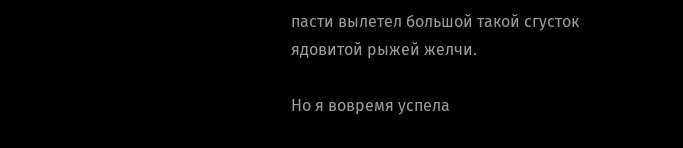пасти вылетел большой такой сгусток ядовитой рыжей желчи.

Но я вовремя успела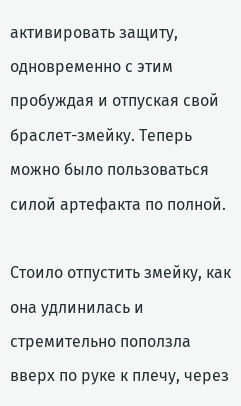активировать защиту, одновременно с этим пробуждая и отпуская свой браслет-змейку. Теперь можно было пользоваться силой артефакта по полной.

Стоило отпустить змейку, как она удлинилась и стремительно поползла вверх по руке к плечу, через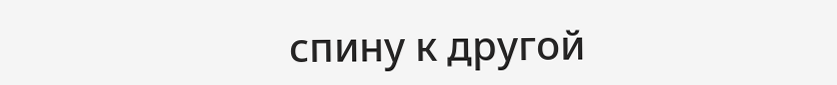спину к другой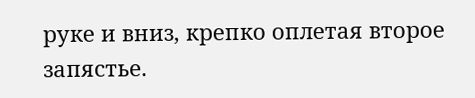руке и вниз, крепко оплетая второе запястье.